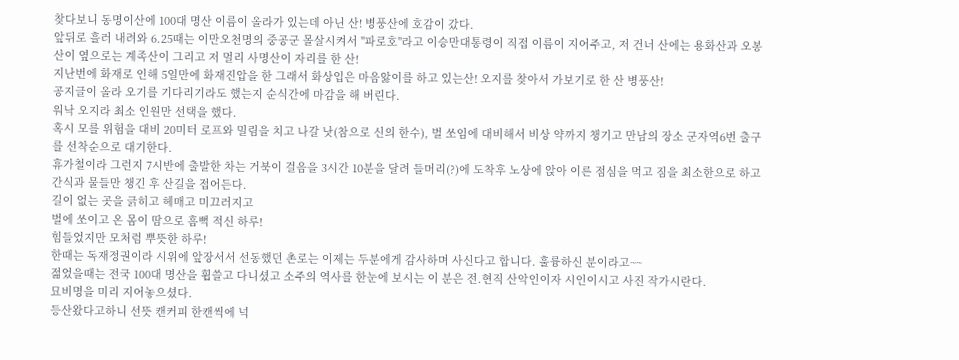찾다보니 동명이산에 100대 명산 이름이 올라가 있는데 아닌 산! 병풍산에 호감이 갔다.
앞뒤로 흘러 내려와 6.25때는 이만오천명의 중공군 몰살시켜서 "파로호"라고 이승만대통령이 직접 이름이 지어주고, 저 건너 산에는 용화산과 오봉산이 옆으로는 계족산이 그리고 저 멀리 사명산이 자리를 한 산!
지난번에 화재로 인해 5일만에 화재진압을 한 그래서 화상입은 마음앓이를 하고 있는산! 오지를 찾아서 가보기로 한 산 병풍산!
공지글이 올라 오기를 기다리기라도 했는지 순식간에 마감을 해 버린다.
워낙 오지라 최소 인원만 선택을 했다.
혹시 모를 위험을 대비 20미터 로프와 밀림을 치고 나갈 낫(참으로 신의 한수), 벌 쏘임에 대비해서 비상 약까지 챙기고 만남의 장소 군자역6번 출구를 선착순으로 대기한다.
휴가철이라 그런지 7시반에 출발한 차는 거북이 걸음을 3시간 10분을 달려 들머리(?)에 도착후 노상에 앉아 이른 점심을 먹고 짐을 최소한으로 하고 간식과 물들만 챙긴 후 산길을 접어든다.
길이 없는 곳을 긁히고 헤매고 미끄러지고
벌에 쏘이고 온 몸이 땀으로 흠뻑 적신 하루!
힘들었지만 모처럼 뿌뜻한 하루!
한때는 독재정권이라 시위에 앞장서서 선동했던 촌로는 이제는 두분에게 감사하며 사신다고 합니다. 훌륭하신 분이라고~~
젊었을때는 전국 100대 명산을 휩쓸고 다니셨고 소주의 역사를 한눈에 보시는 이 분은 전.현직 산악인이자 시인이시고 사진 작가시란다.
묘비명을 미리 지어놓으셨다.
등산왔다고하니 선뜻 캔커피 한캔씩에 넉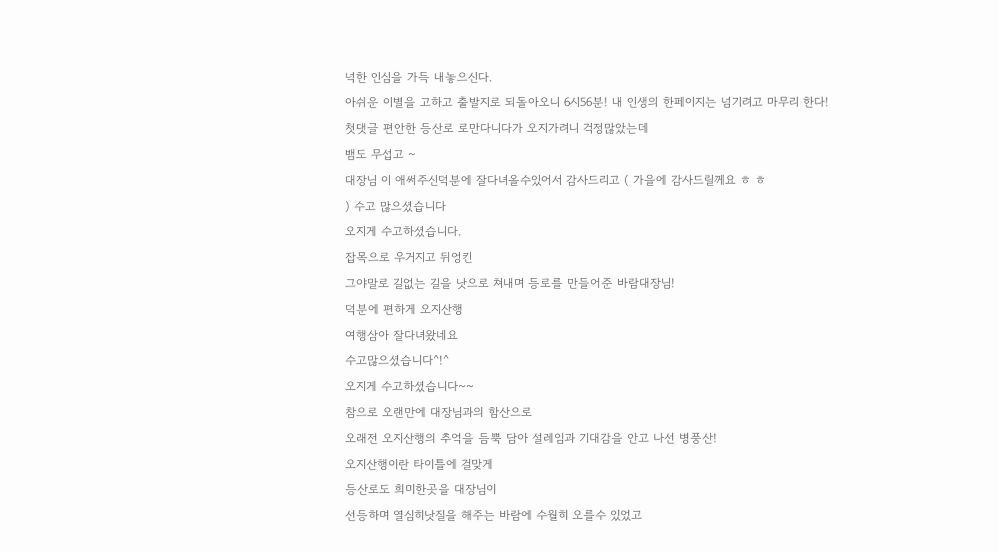넉한 인심을 가득 내놓으신다.
아쉬운 이별을 고하고 출발지로 되돌아오니 6시56분! 내 인생의 한페이지는 넘기려고 마무리 한다!
첫댓글 편안한 등산로 로만다니다가 오지가려니 걱정많았는데
뱀도 무섭고 ~
대장님 이 애써주신덕분에 잘다녀올수있어서 감사드리고 ( 가을에 감사드릴께요 ㅎ ㅎ
) 수고 많으셨습니다
오지게 수고하셨습니다.
잡목으로 우거지고 뒤엉킨
그야말로 길없는 길을 낫으로 쳐내며 등로를 만들어준 바람대장님!
덕분에 편하게 오지산행
여행삼아 잘다녀왔네요
수고많으셨습니다^!^
오지게 수고하셨습니다~~
참으로 오랜만에 대장님과의 함산으로
오래전 오지산행의 추억을 듬뿍 담아 설레임과 기대감을 안고 나선 병풍산!
오지산행이란 타이틀에 걸맞게
등산로도 희미한곳을 대장님이
선등하며 열심히낫질을 해주는 바람에 수월히 오를수 있었고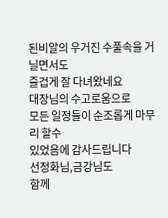된비알의 우거진 수풀속을 거닐면서도
즐겁게 잘 다녀왔네요
대장님의 수고로움으로
모든 일정들이 순조롭게 마무리 할수
있었음에 감사드립니다
선정화님,금강님도
함께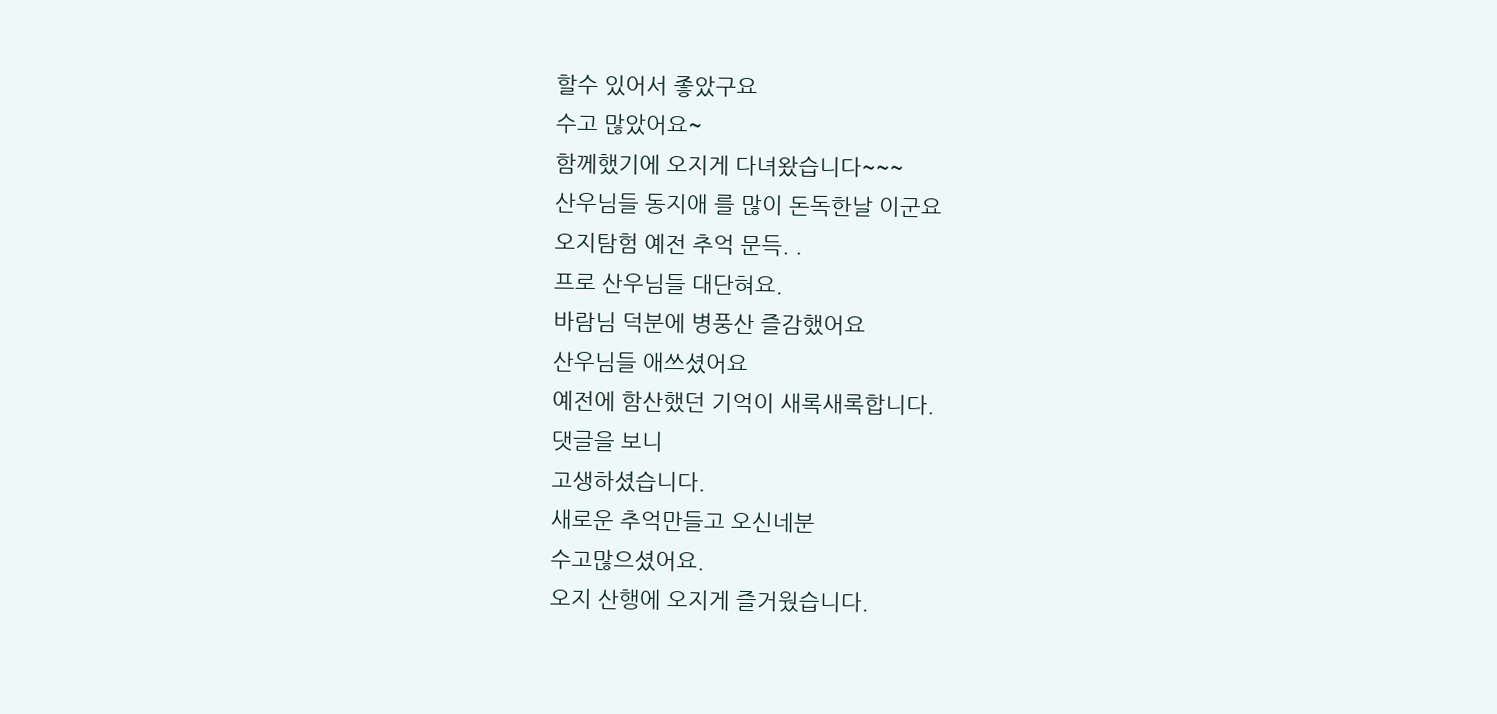할수 있어서 좋았구요
수고 많았어요~
함께했기에 오지게 다녀왔습니다~~~
산우님들 동지애 를 많이 돈독한날 이군요
오지탐험 예전 추억 문득. .
프로 산우님들 대단혀요.
바람님 덕분에 병풍산 즐감했어요
산우님들 애쓰셨어요
예전에 함산했던 기억이 새록새록합니다.
댓글을 보니
고생하셨습니다.
새로운 추억만들고 오신네분
수고많으셨어요.
오지 산행에 오지게 즐거웠습니다.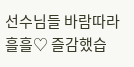선수님들 바람따라
흘흘♡ 즐감했습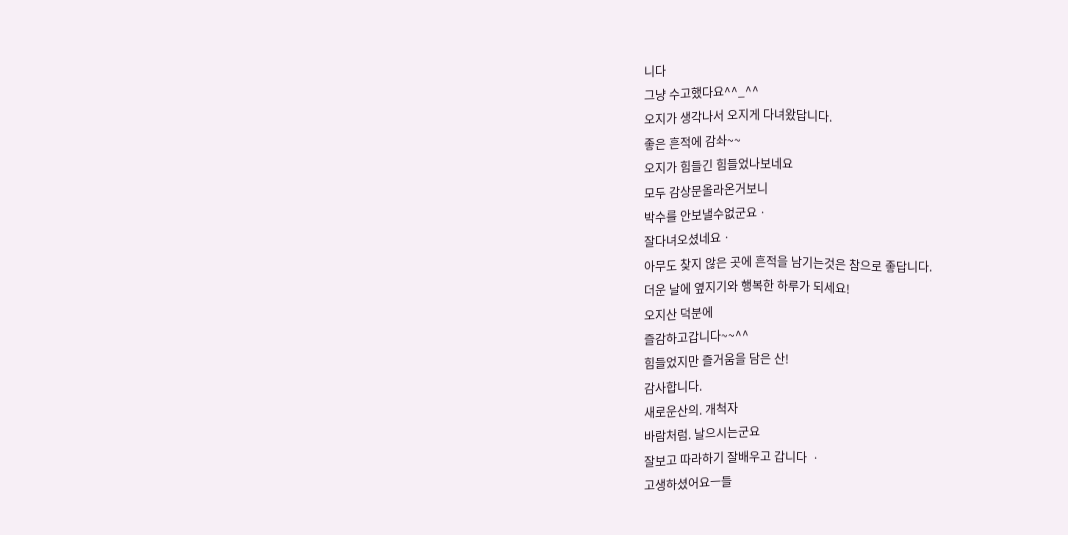니다
그냥 수고했다요^^_^^
오지가 생각나서 오지게 다녀왔답니다.
좋은 흔적에 감솨~~
오지가 힘들긴 힘들었나보네요
모두 감상문올라온거보니
박수를 안보낼수없군요ㆍ
잘다녀오셨네요ㆍ
아무도 찾지 않은 곳에 흔적을 남기는것은 참으로 좋답니다.
더운 날에 옆지기와 행복한 하루가 되세요!
오지산 덕분에
즐감하고갑니다~~^^
힘들었지만 즐거움을 담은 산!
감사합니다.
새로운산의. 개척자
바람처럼. 날으시는군요
잘보고 따라하기 잘배우고 갑니다 ㆍ
고생하셨어요ㅡ들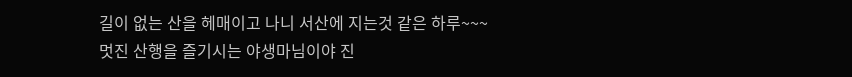길이 없는 산을 헤매이고 나니 서산에 지는것 같은 하루~~~
멋진 산행을 즐기시는 야생마님이야 진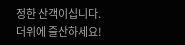정한 산객이십니다.
더위에 즐산하세요!